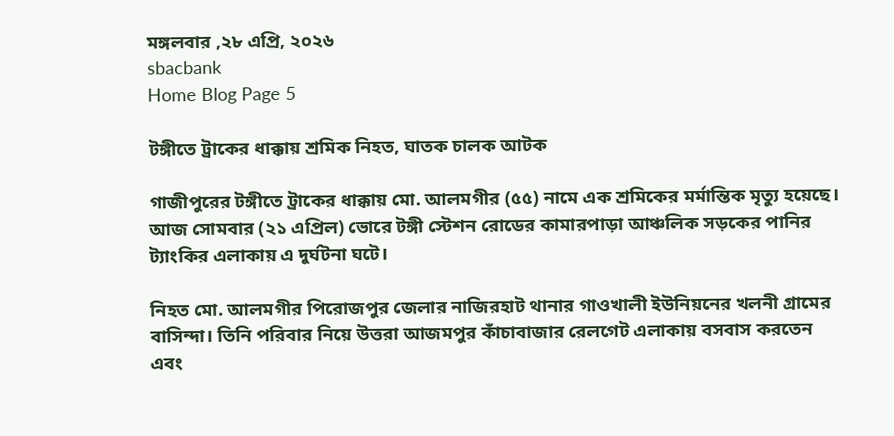মঙ্গলবার ,২৮ এপ্রি, ২০২৬
sbacbank
Home Blog Page 5

টঙ্গীতে ট্রাকের ধাক্কায় শ্রমিক নিহত, ঘাতক চালক আটক

গাজীপুরের টঙ্গীতে ট্রাকের ধাক্কায় মো. আলমগীর (৫৫) নামে এক শ্রমিকের মর্মান্তিক মৃত্যু হয়েছে। আজ সোমবার (২১ এপ্রিল) ভোরে টঙ্গী স্টেশন রোডের কামারপাড়া আঞ্চলিক সড়কের পানির ট্যাংকির এলাকায় এ দুর্ঘটনা ঘটে।

নিহত মো. আলমগীর পিরোজপুর জেলার নাজিরহাট থানার গাওখালী ইউনিয়নের খলনী গ্রামের বাসিন্দা। তিনি পরিবার নিয়ে উত্তরা আজমপুর কাঁচাবাজার রেলগেট এলাকায় বসবাস করতেন এবং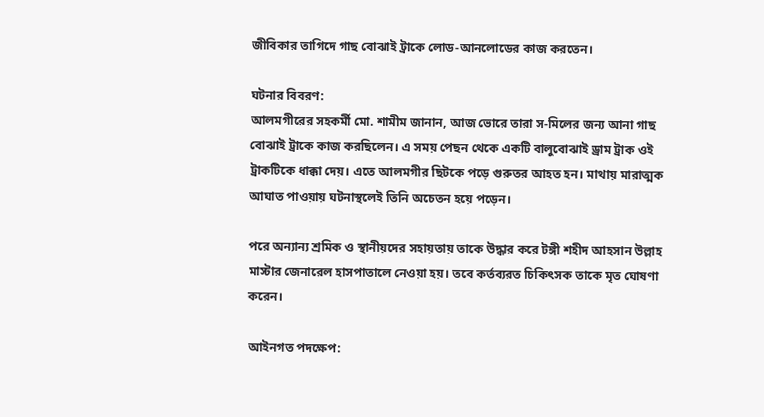জীবিকার তাগিদে গাছ বোঝাই ট্রাকে লোড-আনলোডের কাজ করতেন।

ঘটনার বিবরণ:
আলমগীরের সহকর্মী মো. শামীম জানান, আজ ভোরে তারা স-মিলের জন্য আনা গাছ বোঝাই ট্রাকে কাজ করছিলেন। এ সময় পেছন থেকে একটি বালুবোঝাই ড্রাম ট্রাক ওই ট্রাকটিকে ধাক্কা দেয়। এতে আলমগীর ছিটকে পড়ে গুরুতর আহত হন। মাথায় মারাত্মক আঘাত পাওয়ায় ঘটনাস্থলেই তিনি অচেতন হয়ে পড়েন।

পরে অন্যান্য শ্রমিক ও স্থানীয়দের সহায়তায় তাকে উদ্ধার করে টঙ্গী শহীদ আহসান উল্লাহ মাস্টার জেনারেল হাসপাতালে নেওয়া হয়। তবে কর্তব্যরত চিকিৎসক তাকে মৃত ঘোষণা করেন।

আইনগত পদক্ষেপ: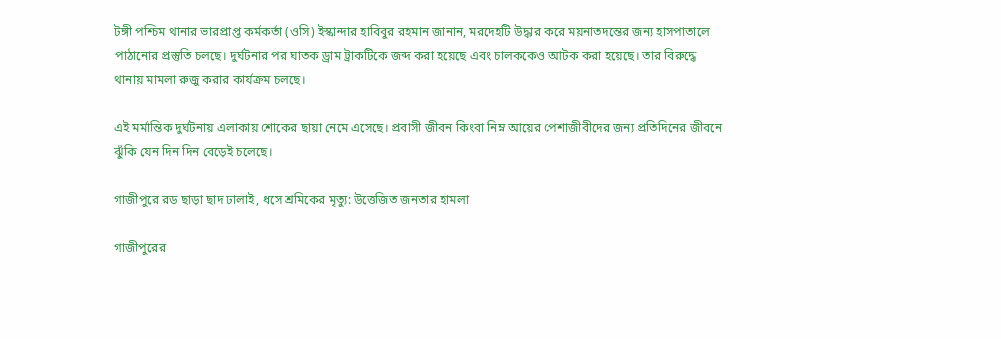টঙ্গী পশ্চিম থানার ভারপ্রাপ্ত কর্মকর্তা (ওসি) ইস্কান্দার হাবিবুর রহমান জানান, মরদেহটি উদ্ধার করে ময়নাতদন্তের জন্য হাসপাতালে পাঠানোর প্রস্তুতি চলছে। দুর্ঘটনার পর ঘাতক ড্রাম ট্রাকটিকে জব্দ করা হয়েছে এবং চালককেও আটক করা হয়েছে। তার বিরুদ্ধে থানায় মামলা রুজু করার কার্যক্রম চলছে।

এই মর্মান্তিক দুর্ঘটনায় এলাকায় শোকের ছায়া নেমে এসেছে। প্রবাসী জীবন কিংবা নিম্ন আয়ের পেশাজীবীদের জন্য প্রতিদিনের জীবনে ঝুঁকি যেন দিন দিন বেড়েই চলেছে।

গাজীপুরে রড ছাড়া ছাদ ঢালাই, ধসে শ্রমিকের মৃত্যু: উত্তেজিত জনতার হামলা

গাজীপুরের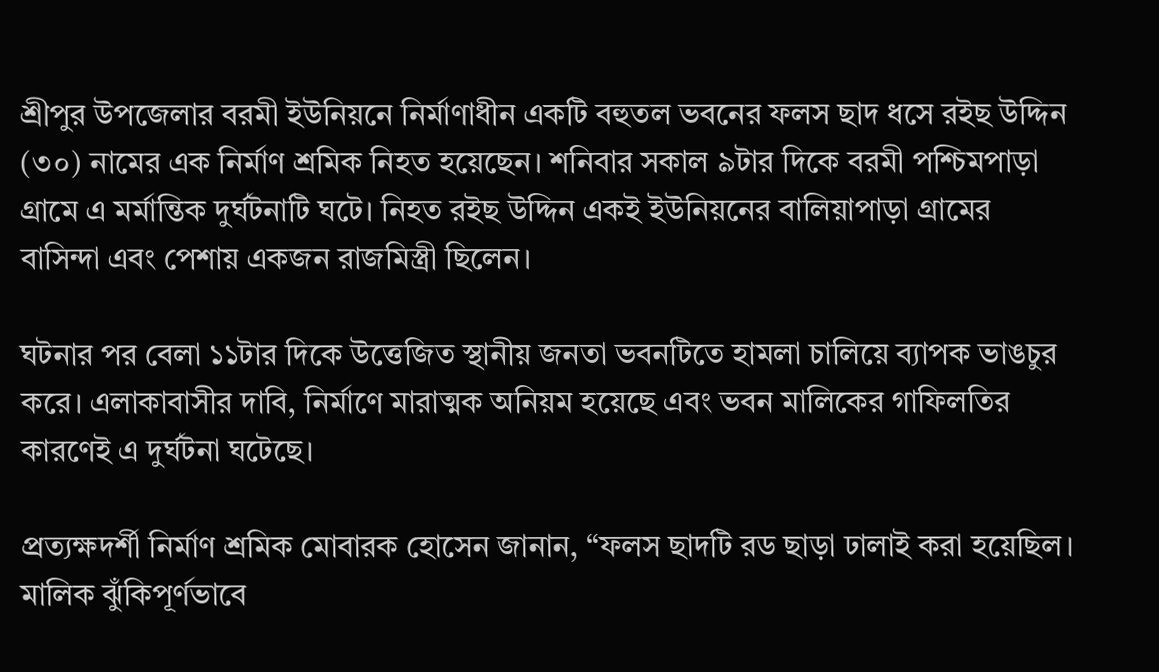শ্রীপুর উপজেলার বরমী ইউনিয়নে নির্মাণাধীন একটি বহুতল ভবনের ফলস ছাদ ধসে রইছ উদ্দিন (৩০) নামের এক নির্মাণ শ্রমিক নিহত হয়েছেন। শনিবার সকাল ৯টার দিকে বরমী পশ্চিমপাড়া গ্রামে এ মর্মান্তিক দুর্ঘটনাটি ঘটে। নিহত রইছ উদ্দিন একই ইউনিয়নের বালিয়াপাড়া গ্রামের বাসিন্দা এবং পেশায় একজন রাজমিস্ত্রী ছিলেন।

ঘটনার পর বেলা ১১টার দিকে উত্তেজিত স্থানীয় জনতা ভবনটিতে হামলা চালিয়ে ব্যাপক ভাঙচুর করে। এলাকাবাসীর দাবি, নির্মাণে মারাত্মক অনিয়ম হয়েছে এবং ভবন মালিকের গাফিলতির কারণেই এ দুর্ঘটনা ঘটেছে।

প্রত্যক্ষদর্শী নির্মাণ শ্রমিক মোবারক হোসেন জানান, “ফলস ছাদটি রড ছাড়া ঢালাই করা হয়েছিল। মালিক ঝুঁকিপূর্ণভাবে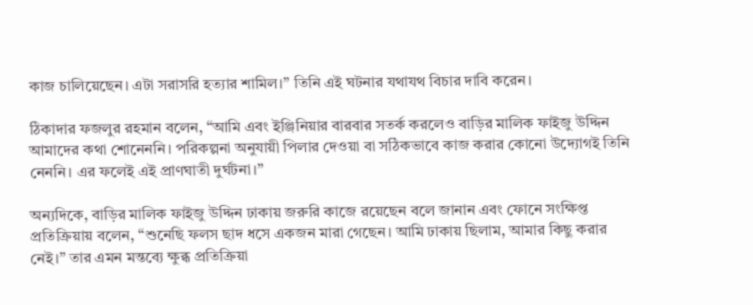কাজ চালিয়েছেন। এটা সরাসরি হত্যার শামিল।” তিনি এই ঘটনার যথাযথ বিচার দাবি করেন।

ঠিকাদার ফজলুর রহমান বলেন, “আমি এবং ইঞ্জিনিয়ার বারবার সতর্ক করলেও বাড়ির মালিক ফাইজু উদ্দিন আমাদের কথা শোনেননি। পরিকল্পনা অনুযায়ী পিলার দেওয়া বা সঠিকভাবে কাজ করার কোনো উদ্যোগই তিনি নেননি। এর ফলেই এই প্রাণঘাতী দুর্ঘটনা।”

অন্যদিকে, বাড়ির মালিক ফাইজু উদ্দিন ঢাকায় জরুরি কাজে রয়েছেন বলে জানান এবং ফোনে সংক্ষিপ্ত প্রতিক্রিয়ায় বলেন, “শুনেছি ফলস ছাদ ধসে একজন মারা গেছেন। আমি ঢাকায় ছিলাম, আমার কিছু করার নেই।” তার এমন মন্তব্যে ক্ষুব্ধ প্রতিক্রিয়া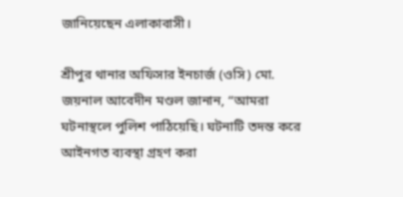জানিয়েছেন এলাকাবাসী।

শ্রীপুর থানার অফিসার ইনচার্জ (ওসি) মো. জয়নাল আবেদীন মণ্ডল জানান, “আমরা ঘটনাস্থলে পুলিশ পাঠিয়েছি। ঘটনাটি তদন্ত করে আইনগত ব্যবস্থা গ্রহণ করা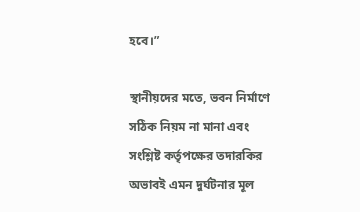হবে।”

স্থানীয়দের মতে, ভবন নির্মাণে সঠিক নিয়ম না মানা এবং সংশ্লিষ্ট কর্তৃপক্ষের তদারকির অভাবই এমন দুর্ঘটনার মূল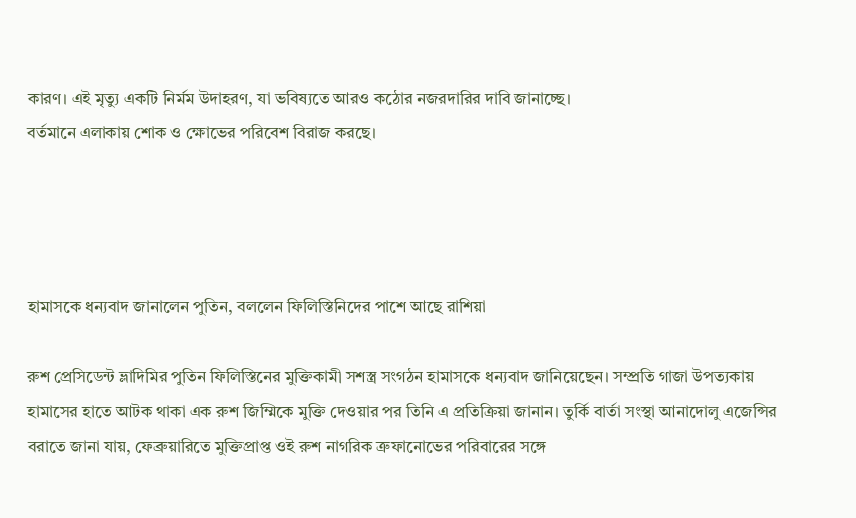কারণ। এই মৃত্যু একটি নির্মম উদাহরণ, যা ভবিষ্যতে আরও কঠোর নজরদারির দাবি জানাচ্ছে।
বর্তমানে এলাকায় শোক ও ক্ষোভের পরিবেশ বিরাজ করছে।




হামাসকে ধন্যবাদ জানালেন পুতিন, বললেন ফিলিস্তিনিদের পাশে আছে রাশিয়া

রুশ প্রেসিডেন্ট ভ্লাদিমির পুতিন ফিলিস্তিনের মুক্তিকামী সশস্ত্র সংগঠন হামাসকে ধন্যবাদ জানিয়েছেন। সম্প্রতি গাজা উপত্যকায় হামাসের হাতে আটক থাকা এক রুশ জিম্মিকে মুক্তি দেওয়ার পর তিনি এ প্রতিক্রিয়া জানান। তুর্কি বার্তা সংস্থা আনাদোলু এজেন্সির বরাতে জানা যায়, ফেব্রুয়ারিতে মুক্তিপ্রাপ্ত ওই রুশ নাগরিক ত্রুফানোভের পরিবারের সঙ্গে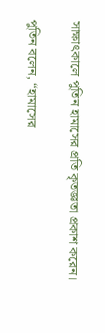সাক্ষাৎকালে পুতিন হামাসের প্রতি কৃতজ্ঞতা প্রকাশ করেন।

পুতিন বলেন, “হামাসের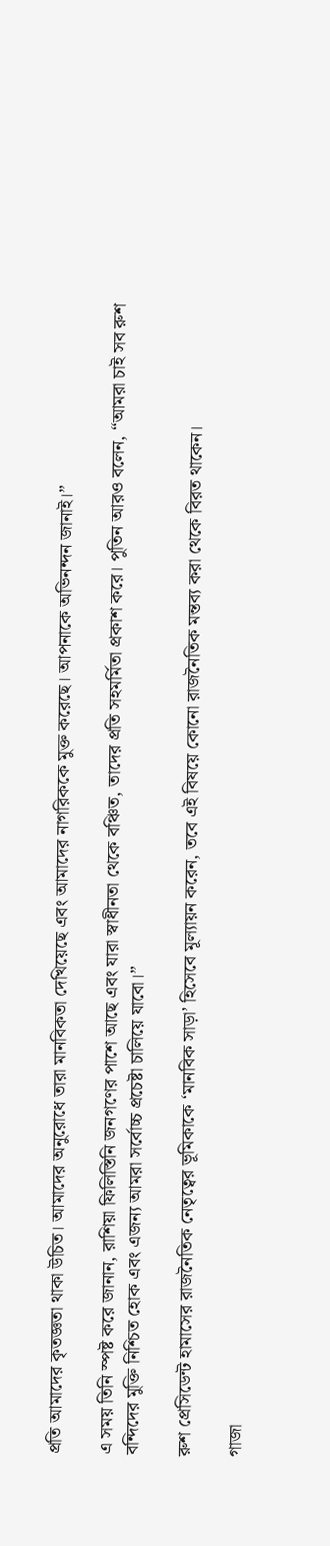প্রতি আমাদের কৃতজ্ঞতা থাকা উচিত। আমাদের অনুরোধে তারা মানবিকতা দেখিয়েছে এবং আমাদের নাগরিককে মুক্ত করেছে। আপনাকে অভিনন্দন জানাই।”

এ সময় তিনি স্পষ্ট করে জানান, রাশিয়া ফিলিস্তিনি জনগণের পাশে আছে এবং যারা স্বাধীনতা থেকে বঞ্চিত, তাদের প্রতি সহমর্মিতা প্রকাশ করে। পুতিন আরও বলেন, “আমরা চাই সব রুশ বন্দিদের মুক্তি নিশ্চিত হোক এবং এজন্য আমরা সর্বোচ্চ প্রচেষ্টা চালিয়ে যাবো।”

রুশ প্রেসিডেন্ট হামাসের রাজনৈতিক নেতৃত্বের ভূমিকাকে ‘মানবিক সাড়া’ হিসেবে মূল্যায়ন করেন, তবে এই বিষয়ে কোনো রাজনৈতিক মন্তব্য করা থেকে বিরত থাকেন।

গাজা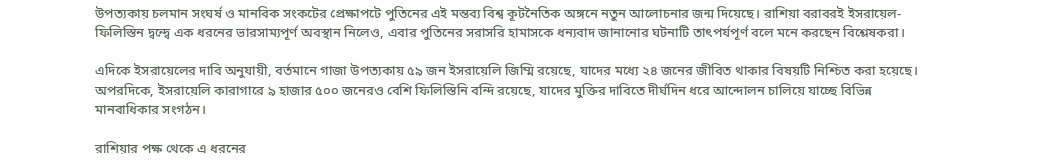উপত্যকায় চলমান সংঘর্ষ ও মানবিক সংকটের প্রেক্ষাপটে পুতিনের এই মন্তব্য বিশ্ব কূটনৈতিক অঙ্গনে নতুন আলোচনার জন্ম দিয়েছে। রাশিয়া বরাবরই ইসরায়েল-ফিলিস্তিন দ্বন্দ্বে এক ধরনের ভারসাম্যপূর্ণ অবস্থান নিলেও, এবার পুতিনের সরাসরি হামাসকে ধন্যবাদ জানানোর ঘটনাটি তাৎপর্যপূর্ণ বলে মনে করছেন বিশ্লেষকরা।

এদিকে ইসরায়েলের দাবি অনুযায়ী, বর্তমানে গাজা উপত্যকায় ৫৯ জন ইসরায়েলি জিম্মি রয়েছে, যাদের মধ্যে ২৪ জনের জীবিত থাকার বিষয়টি নিশ্চিত করা হয়েছে। অপরদিকে, ইসরায়েলি কারাগারে ৯ হাজার ৫০০ জনেরও বেশি ফিলিস্তিনি বন্দি রয়েছে, যাদের মুক্তির দাবিতে দীর্ঘদিন ধরে আন্দোলন চালিয়ে যাচ্ছে বিভিন্ন মানবাধিকার সংগঠন।

রাশিয়ার পক্ষ থেকে এ ধরনের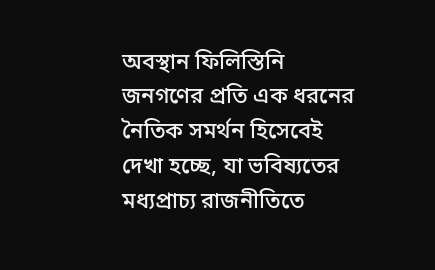অবস্থান ফিলিস্তিনি জনগণের প্রতি এক ধরনের নৈতিক সমর্থন হিসেবেই দেখা হচ্ছে, যা ভবিষ্যতের মধ্যপ্রাচ্য রাজনীতিতে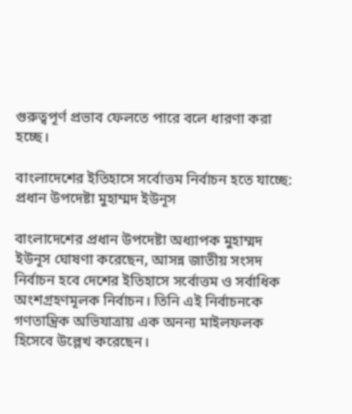গুরুত্বপূর্ণ প্রভাব ফেলতে পারে বলে ধারণা করা হচ্ছে।

বাংলাদেশের ইতিহাসে সর্বোত্তম নির্বাচন হতে যাচ্ছে: প্রধান উপদেষ্টা মুহাম্মদ ইউনূস

বাংলাদেশের প্রধান উপদেষ্টা অধ্যাপক মুহাম্মদ ইউনূস ঘোষণা করেছেন, আসন্ন জাতীয় সংসদ নির্বাচন হবে দেশের ইতিহাসে সর্বোত্তম ও সর্বাধিক অংশগ্রহণমূলক নির্বাচন। তিনি এই নির্বাচনকে গণতান্ত্রিক অভিযাত্রায় এক অনন্য মাইলফলক হিসেবে উল্লেখ করেছেন।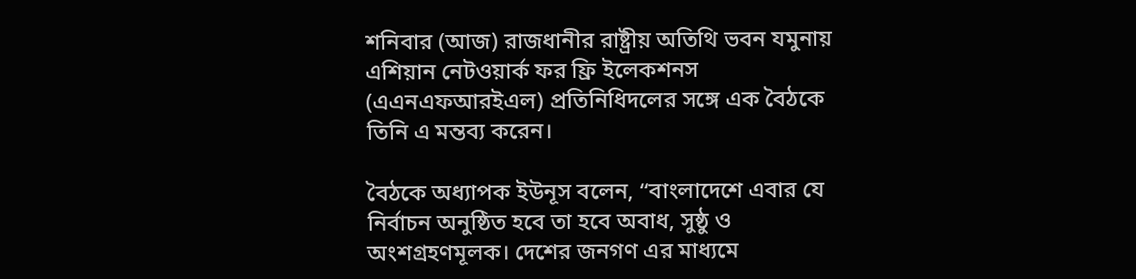শনিবার (আজ) রাজধানীর রাষ্ট্রীয় অতিথি ভবন যমুনায় এশিয়ান নেটওয়ার্ক ফর ফ্রি ইলেকশনস (এএনএফআরইএল) প্রতিনিধিদলের সঙ্গে এক বৈঠকে তিনি এ মন্তব্য করেন।

বৈঠকে অধ্যাপক ইউনূস বলেন, “বাংলাদেশে এবার যে নির্বাচন অনুষ্ঠিত হবে তা হবে অবাধ, সুষ্ঠু ও অংশগ্রহণমূলক। দেশের জনগণ এর মাধ্যমে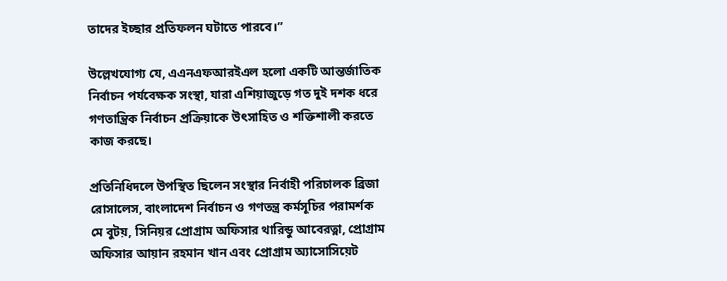তাদের ইচ্ছার প্রতিফলন ঘটাতে পারবে।”

উল্লেখযোগ্য যে, এএনএফআরইএল হলো একটি আন্তর্জাতিক নির্বাচন পর্যবেক্ষক সংস্থা, যারা এশিয়াজুড়ে গত দুই দশক ধরে গণতান্ত্রিক নির্বাচন প্রক্রিয়াকে উৎসাহিত ও শক্তিশালী করতে কাজ করছে।

প্রতিনিধিদলে উপস্থিত ছিলেন সংস্থার নির্বাহী পরিচালক ব্রিজা রোসালেস, বাংলাদেশ নির্বাচন ও গণতন্ত্র কর্মসূচির পরামর্শক মে বুটয়, সিনিয়র প্রোগ্রাম অফিসার থারিন্ডু আবেরত্না, প্রোগ্রাম অফিসার আয়ান রহমান খান এবং প্রোগ্রাম অ্যাসোসিয়েট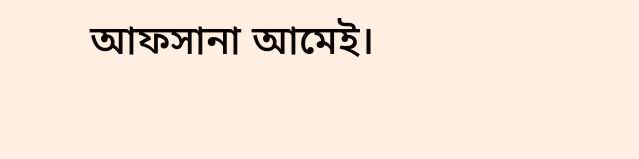আফসানা আমেই।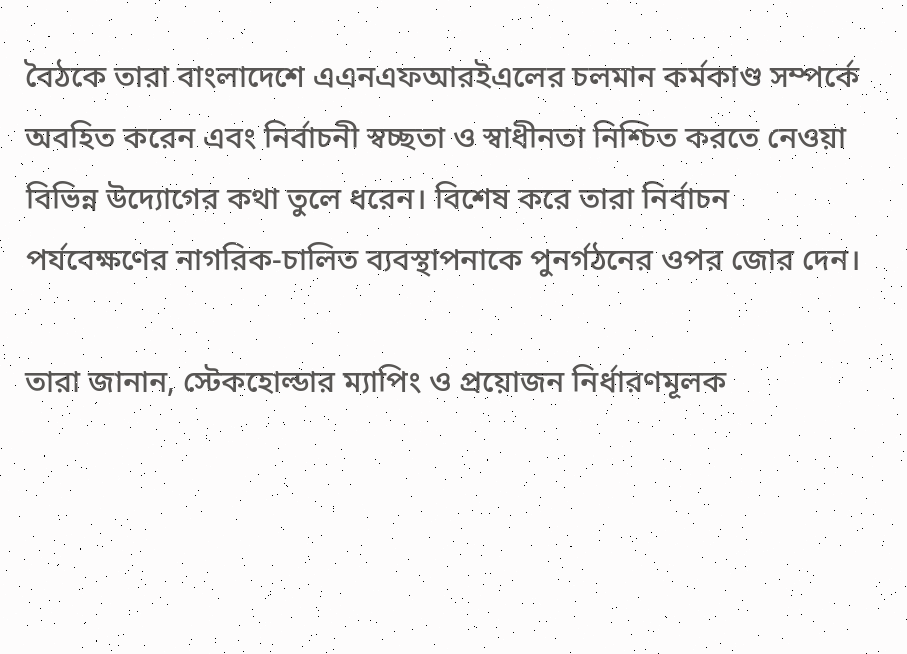বৈঠকে তারা বাংলাদেশে এএনএফআরইএলের চলমান কর্মকাণ্ড সম্পর্কে অবহিত করেন এবং নির্বাচনী স্বচ্ছতা ও স্বাধীনতা নিশ্চিত করতে নেওয়া বিভিন্ন উদ্যোগের কথা তুলে ধরেন। বিশেষ করে তারা নির্বাচন পর্যবেক্ষণের নাগরিক-চালিত ব্যবস্থাপনাকে পুনর্গঠনের ওপর জোর দেন।

তারা জানান, স্টেকহোল্ডার ম্যাপিং ও প্রয়োজন নির্ধারণমূলক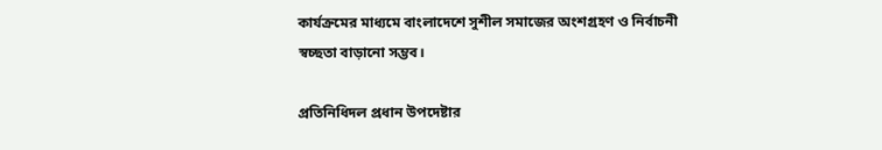কার্যক্রমের মাধ্যমে বাংলাদেশে সুশীল সমাজের অংশগ্রহণ ও নির্বাচনী স্বচ্ছতা বাড়ানো সম্ভব।

প্রতিনিধিদল প্রধান উপদেষ্টার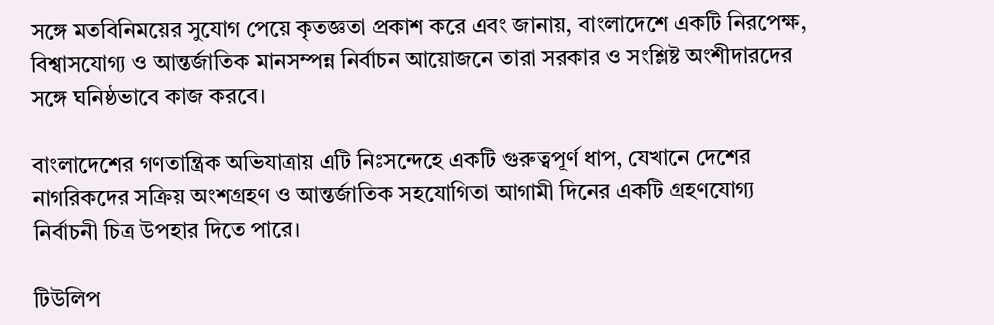সঙ্গে মতবিনিময়ের সুযোগ পেয়ে কৃতজ্ঞতা প্রকাশ করে এবং জানায়, বাংলাদেশে একটি নিরপেক্ষ, বিশ্বাসযোগ্য ও আন্তর্জাতিক মানসম্পন্ন নির্বাচন আয়োজনে তারা সরকার ও সংশ্লিষ্ট অংশীদারদের সঙ্গে ঘনিষ্ঠভাবে কাজ করবে।

বাংলাদেশের গণতান্ত্রিক অভিযাত্রায় এটি নিঃসন্দেহে একটি গুরুত্বপূর্ণ ধাপ, যেখানে দেশের নাগরিকদের সক্রিয় অংশগ্রহণ ও আন্তর্জাতিক সহযোগিতা আগামী দিনের একটি গ্রহণযোগ্য নির্বাচনী চিত্র উপহার দিতে পারে।

টিউলিপ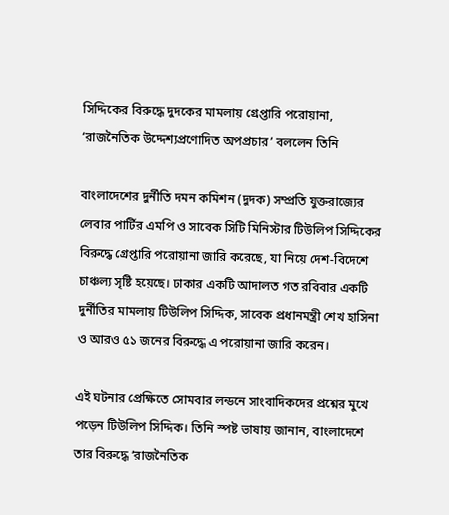সিদ্দিকের বিরুদ্ধে দুদকের মামলায় গ্রেপ্তারি পরোয়ানা, ‘রাজনৈতিক উদ্দেশ্যপ্রণোদিত অপপ্রচার’ বললেন তিনি

বাংলাদেশের দুর্নীতি দমন কমিশন (দুদক) সম্প্রতি যুক্তরাজ্যের লেবার পার্টির এমপি ও সাবেক সিটি মিনিস্টার টিউলিপ সিদ্দিকের বিরুদ্ধে গ্রেপ্তারি পরোয়ানা জারি করেছে, যা নিয়ে দেশ-বিদেশে চাঞ্চল্য সৃষ্টি হয়েছে। ঢাকার একটি আদালত গত রবিবার একটি দুর্নীতির মামলায় টিউলিপ সিদ্দিক, সাবেক প্রধানমন্ত্রী শেখ হাসিনা ও আরও ৫১ জনের বিরুদ্ধে এ পরোয়ানা জারি করেন।

এই ঘটনার প্রেক্ষিতে সোমবার লন্ডনে সাংবাদিকদের প্রশ্নের মুখে পড়েন টিউলিপ সিদ্দিক। তিনি স্পষ্ট ভাষায় জানান, বাংলাদেশে তার বিরুদ্ধে ‘রাজনৈতিক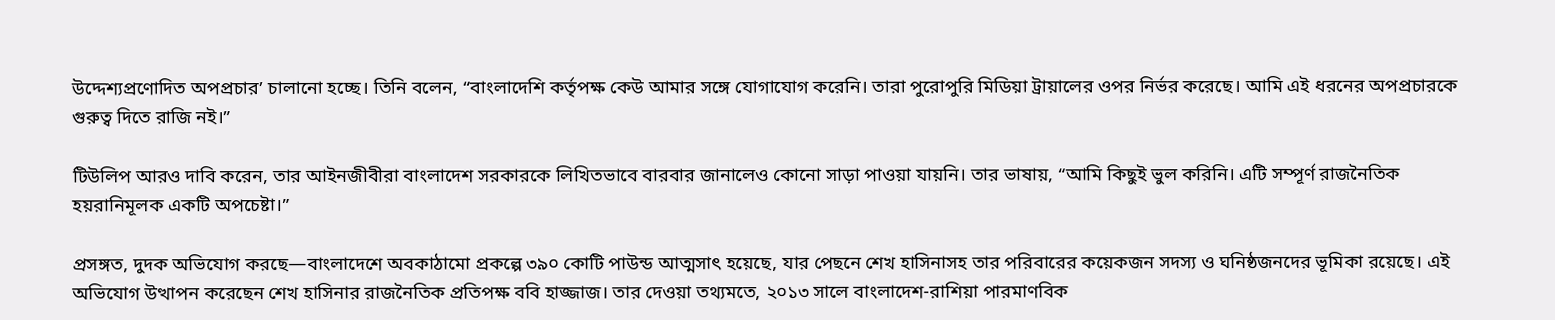উদ্দেশ্যপ্রণোদিত অপপ্রচার’ চালানো হচ্ছে। তিনি বলেন, “বাংলাদেশি কর্তৃপক্ষ কেউ আমার সঙ্গে যোগাযোগ করেনি। তারা পুরোপুরি মিডিয়া ট্রায়ালের ওপর নির্ভর করেছে। আমি এই ধরনের অপপ্রচারকে গুরুত্ব দিতে রাজি নই।”

টিউলিপ আরও দাবি করেন, তার আইনজীবীরা বাংলাদেশ সরকারকে লিখিতভাবে বারবার জানালেও কোনো সাড়া পাওয়া যায়নি। তার ভাষায়, “আমি কিছুই ভুল করিনি। এটি সম্পূর্ণ রাজনৈতিক হয়রানিমূলক একটি অপচেষ্টা।”

প্রসঙ্গত, দুদক অভিযোগ করছে—বাংলাদেশে অবকাঠামো প্রকল্পে ৩৯০ কোটি পাউন্ড আত্মসাৎ হয়েছে, যার পেছনে শেখ হাসিনাসহ তার পরিবারের কয়েকজন সদস্য ও ঘনিষ্ঠজনদের ভূমিকা রয়েছে। এই অভিযোগ উত্থাপন করেছেন শেখ হাসিনার রাজনৈতিক প্রতিপক্ষ ববি হাজ্জাজ। তার দেওয়া তথ্যমতে, ২০১৩ সালে বাংলাদেশ-রাশিয়া পারমাণবিক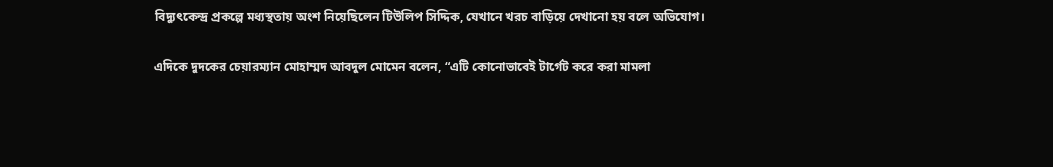বিদ্যুৎকেন্দ্র প্রকল্পে মধ্যস্থতায় অংশ নিয়েছিলেন টিউলিপ সিদ্দিক, যেখানে খরচ বাড়িয়ে দেখানো হয় বলে অভিযোগ।

এদিকে দুদকের চেয়ারম্যান মোহাম্মদ আবদুল মোমেন বলেন, “এটি কোনোভাবেই টার্গেট করে করা মামলা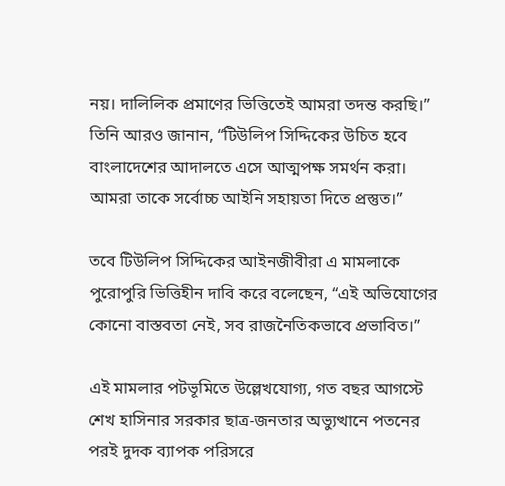নয়। দালিলিক প্রমাণের ভিত্তিতেই আমরা তদন্ত করছি।” তিনি আরও জানান, “টিউলিপ সিদ্দিকের উচিত হবে বাংলাদেশের আদালতে এসে আত্মপক্ষ সমর্থন করা। আমরা তাকে সর্বোচ্চ আইনি সহায়তা দিতে প্রস্তুত।”

তবে টিউলিপ সিদ্দিকের আইনজীবীরা এ মামলাকে পুরোপুরি ভিত্তিহীন দাবি করে বলেছেন, “এই অভিযোগের কোনো বাস্তবতা নেই, সব রাজনৈতিকভাবে প্রভাবিত।”

এই মামলার পটভূমিতে উল্লেখযোগ্য, গত বছর আগস্টে শেখ হাসিনার সরকার ছাত্র-জনতার অভ্যুত্থানে পতনের পরই দুদক ব্যাপক পরিসরে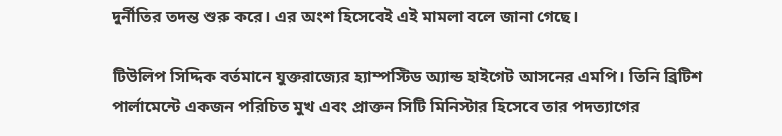দুর্নীতির তদন্ত শুরু করে। এর অংশ হিসেবেই এই মামলা বলে জানা গেছে।

টিউলিপ সিদ্দিক বর্তমানে যুক্তরাজ্যের হ্যাম্পস্টিড অ্যান্ড হাইগেট আসনের এমপি। তিনি ব্রিটিশ পার্লামেন্টে একজন পরিচিত মুখ এবং প্রাক্তন সিটি মিনিস্টার হিসেবে তার পদত্যাগের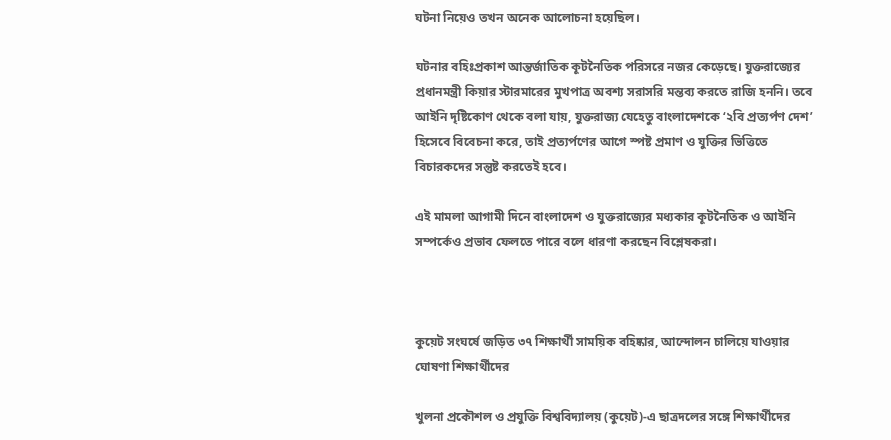ঘটনা নিয়েও তখন অনেক আলোচনা হয়েছিল।

ঘটনার বহিঃপ্রকাশ আন্তর্জাতিক কূটনৈতিক পরিসরে নজর কেড়েছে। যুক্তরাজ্যের প্রধানমন্ত্রী কিয়ার স্টারমারের মুখপাত্র অবশ্য সরাসরি মন্তব্য করতে রাজি হননি। তবে আইনি দৃষ্টিকোণ থেকে বলা যায়, যুক্তরাজ্য যেহেতু বাংলাদেশকে ‘২বি প্রত্যর্পণ দেশ’ হিসেবে বিবেচনা করে, তাই প্রত্যর্পণের আগে স্পষ্ট প্রমাণ ও যুক্তির ভিত্তিতে বিচারকদের সন্তুষ্ট করতেই হবে।

এই মামলা আগামী দিনে বাংলাদেশ ও যুক্তরাজ্যের মধ্যকার কূটনৈতিক ও আইনি সম্পর্কেও প্রভাব ফেলতে পারে বলে ধারণা করছেন বিশ্লেষকরা।



কুয়েট সংঘর্ষে জড়িত ৩৭ শিক্ষার্থী সাময়িক বহিষ্কার, আন্দোলন চালিয়ে যাওয়ার ঘোষণা শিক্ষার্থীদের

খুলনা প্রকৌশল ও প্রযুক্তি বিশ্ববিদ্যালয় (কুয়েট)-এ ছাত্রদলের সঙ্গে শিক্ষার্থীদের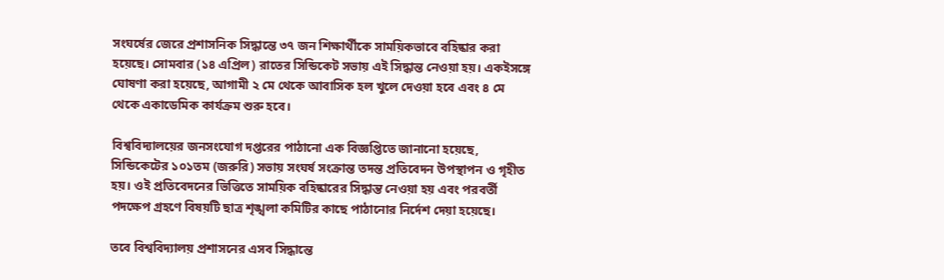সংঘর্ষের জেরে প্রশাসনিক সিদ্ধান্তে ৩৭ জন শিক্ষার্থীকে সাময়িকভাবে বহিষ্কার করা হয়েছে। সোমবার (১৪ এপ্রিল) রাতের সিন্ডিকেট সভায় এই সিদ্ধান্ত নেওয়া হয়। একইসঙ্গে ঘোষণা করা হয়েছে, আগামী ২ মে থেকে আবাসিক হল খুলে দেওয়া হবে এবং ৪ মে থেকে একাডেমিক কার্যক্রম শুরু হবে।

বিশ্ববিদ্যালয়ের জনসংযোগ দপ্তরের পাঠানো এক বিজ্ঞপ্তিতে জানানো হয়েছে, সিন্ডিকেটের ১০১তম (জরুরি) সভায় সংঘর্ষ সংক্রান্ত তদন্ত প্রতিবেদন উপস্থাপন ও গৃহীত হয়। ওই প্রতিবেদনের ভিত্তিতে সাময়িক বহিষ্কারের সিদ্ধান্ত নেওয়া হয় এবং পরবর্তী পদক্ষেপ গ্রহণে বিষয়টি ছাত্র শৃঙ্খলা কমিটির কাছে পাঠানোর নির্দেশ দেয়া হয়েছে।

তবে বিশ্ববিদ্যালয় প্রশাসনের এসব সিদ্ধান্তে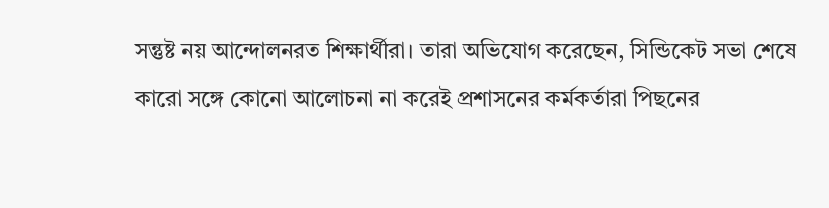সন্তুষ্ট নয় আন্দোলনরত শিক্ষার্থীরা। তারা অভিযোগ করেছেন, সিন্ডিকেট সভা শেষে কারো সঙ্গে কোনো আলোচনা না করেই প্রশাসনের কর্মকর্তারা পিছনের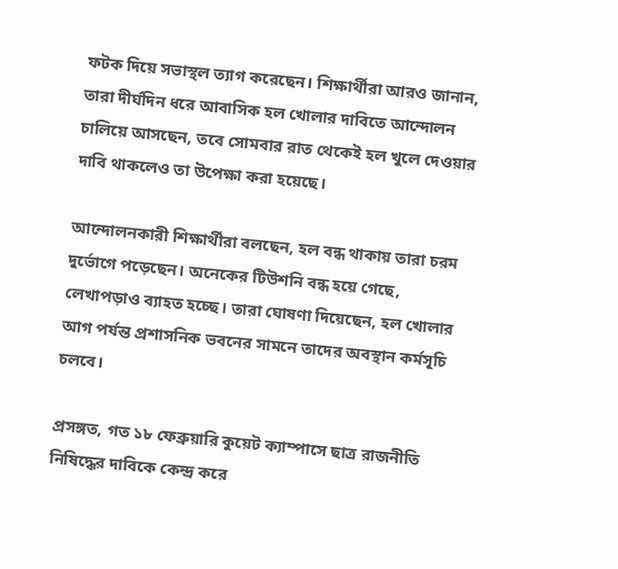ফটক দিয়ে সভাস্থল ত্যাগ করেছেন। শিক্ষার্থীরা আরও জানান, তারা দীর্ঘদিন ধরে আবাসিক হল খোলার দাবিতে আন্দোলন চালিয়ে আসছেন, তবে সোমবার রাত থেকেই হল খুলে দেওয়ার দাবি থাকলেও তা উপেক্ষা করা হয়েছে।

আন্দোলনকারী শিক্ষার্থীরা বলছেন, হল বন্ধ থাকায় তারা চরম দুর্ভোগে পড়েছেন। অনেকের টিউশনি বন্ধ হয়ে গেছে, লেখাপড়াও ব্যাহত হচ্ছে। তারা ঘোষণা দিয়েছেন, হল খোলার আগ পর্যন্ত প্রশাসনিক ভবনের সামনে তাদের অবস্থান কর্মসূচি চলবে।

প্রসঙ্গত, গত ১৮ ফেব্রুয়ারি কুয়েট ক্যাম্পাসে ছাত্র রাজনীতি নিষিদ্ধের দাবিকে কেন্দ্র করে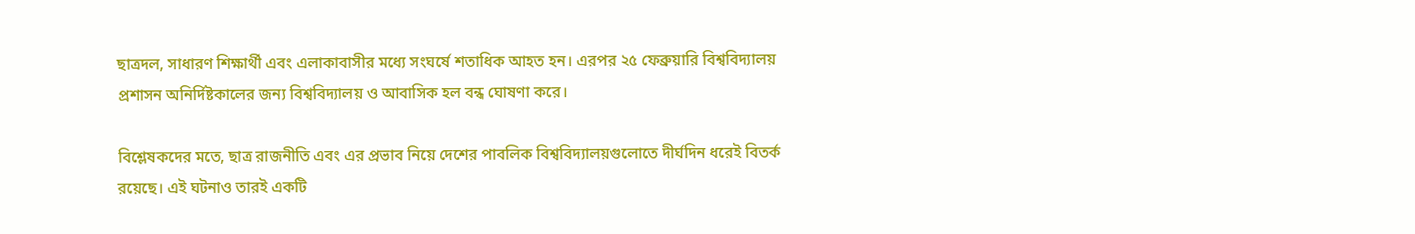ছাত্রদল, সাধারণ শিক্ষার্থী এবং এলাকাবাসীর মধ্যে সংঘর্ষে শতাধিক আহত হন। এরপর ২৫ ফেব্রুয়ারি বিশ্ববিদ্যালয় প্রশাসন অনির্দিষ্টকালের জন্য বিশ্ববিদ্যালয় ও আবাসিক হল বন্ধ ঘোষণা করে।

বিশ্লেষকদের মতে, ছাত্র রাজনীতি এবং এর প্রভাব নিয়ে দেশের পাবলিক বিশ্ববিদ্যালয়গুলোতে দীর্ঘদিন ধরেই বিতর্ক রয়েছে। এই ঘটনাও তারই একটি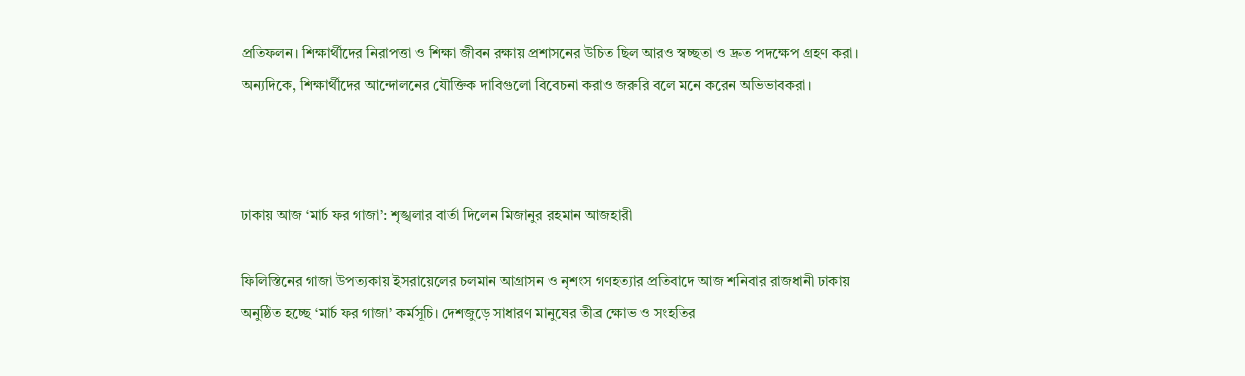প্রতিফলন। শিক্ষার্থীদের নিরাপত্তা ও শিক্ষা জীবন রক্ষায় প্রশাসনের উচিত ছিল আরও স্বচ্ছতা ও দ্রুত পদক্ষেপ গ্রহণ করা। অন্যদিকে, শিক্ষার্থীদের আন্দোলনের যৌক্তিক দাবিগুলো বিবেচনা করাও জরুরি বলে মনে করেন অভিভাবকরা।



ঢাকায় আজ ‘মার্চ ফর গাজা’: শৃঙ্খলার বার্তা দিলেন মিজানুর রহমান আজহারী

ফিলিস্তিনের গাজা উপত্যকায় ইসরায়েলের চলমান আগ্রাসন ও নৃশংস গণহত্যার প্রতিবাদে আজ শনিবার রাজধানী ঢাকায় অনুষ্ঠিত হচ্ছে ‘মার্চ ফর গাজা’ কর্মসূচি। দেশজুড়ে সাধারণ মানুষের তীব্র ক্ষোভ ও সংহতির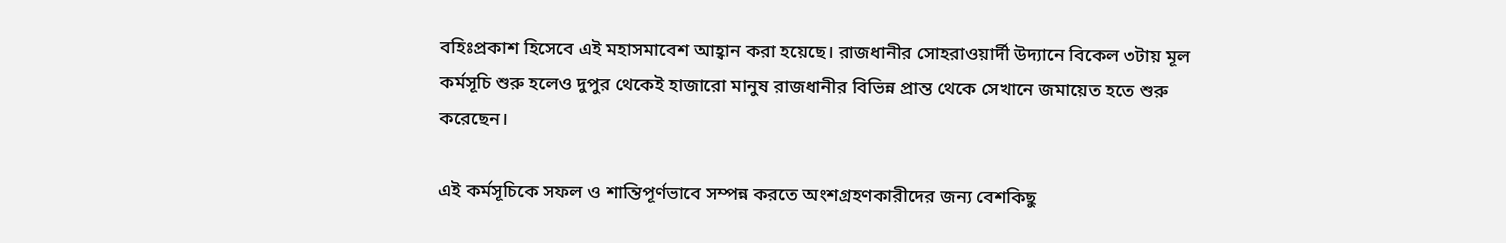বহিঃপ্রকাশ হিসেবে এই মহাসমাবেশ আহ্বান করা হয়েছে। রাজধানীর সোহরাওয়ার্দী উদ্যানে বিকেল ৩টায় মূল কর্মসূচি শুরু হলেও দুপুর থেকেই হাজারো মানুষ রাজধানীর বিভিন্ন প্রান্ত থেকে সেখানে জমায়েত হতে শুরু করেছেন।

এই কর্মসূচিকে সফল ও শান্তিপূর্ণভাবে সম্পন্ন করতে অংশগ্রহণকারীদের জন্য বেশকিছু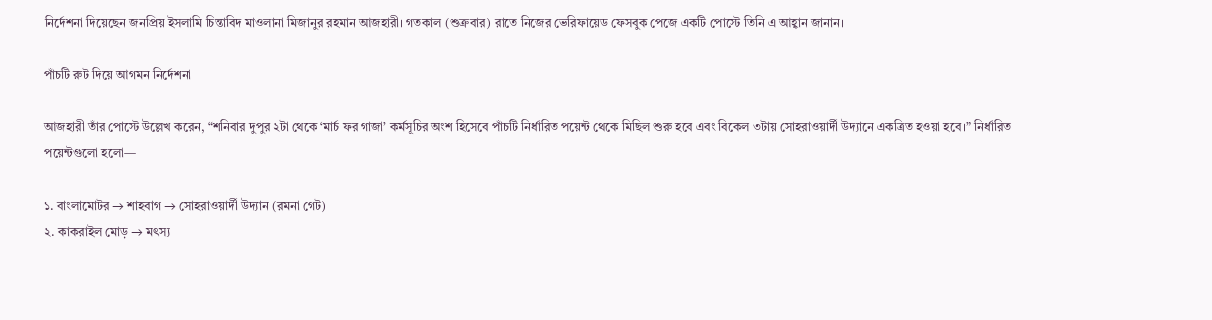নির্দেশনা দিয়েছেন জনপ্রিয় ইসলামি চিন্তাবিদ মাওলানা মিজানুর রহমান আজহারী। গতকাল (শুক্রবার) রাতে নিজের ভেরিফায়েড ফেসবুক পেজে একটি পোস্টে তিনি এ আহ্বান জানান।

পাঁচটি রুট দিয়ে আগমন নির্দেশনা

আজহারী তাঁর পোস্টে উল্লেখ করেন, “শনিবার দুপুর ২টা থেকে ‘মার্চ ফর গাজা’ কর্মসূচির অংশ হিসেবে পাঁচটি নির্ধারিত পয়েন্ট থেকে মিছিল শুরু হবে এবং বিকেল ৩টায় সোহরাওয়ার্দী উদ্যানে একত্রিত হওয়া হবে।” নির্ধারিত পয়েন্টগুলো হলো—

১. বাংলামোটর → শাহবাগ → সোহরাওয়ার্দী উদ্যান (রমনা গেট)
২. কাকরাইল মোড় → মৎস্য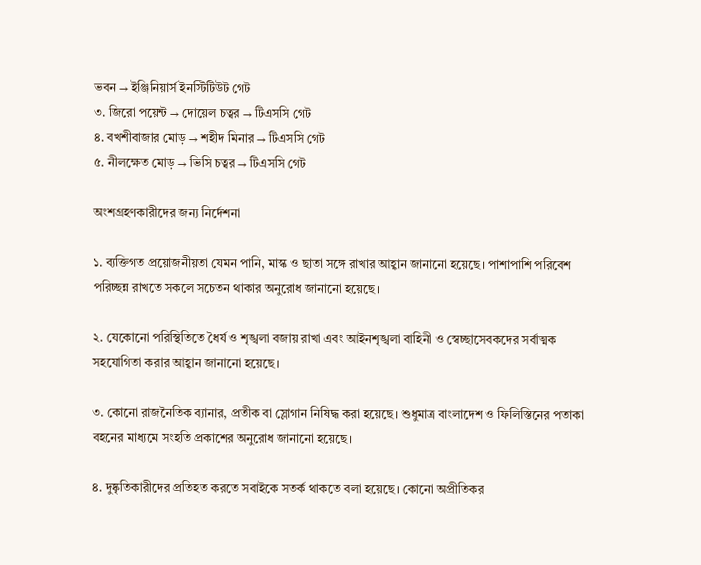ভবন → ইঞ্জিনিয়ার্স ইনস্টিটিউট গেট
৩. জিরো পয়েন্ট → দোয়েল চত্বর → টিএসসি গেট
৪. বখশীবাজার মোড় → শহীদ মিনার → টিএসসি গেট
৫. নীলক্ষেত মোড় → ভিসি চত্বর → টিএসসি গেট

অংশগ্রহণকারীদের জন্য নির্দেশনা

১. ব্যক্তিগত প্রয়োজনীয়তা যেমন পানি, মাস্ক ও ছাতা সঙ্গে রাখার আহ্বান জানানো হয়েছে। পাশাপাশি পরিবেশ পরিচ্ছন্ন রাখতে সকলে সচেতন থাকার অনুরোধ জানানো হয়েছে।

২. যেকোনো পরিস্থিতিতে ধৈর্য ও শৃঙ্খলা বজায় রাখা এবং আইনশৃঙ্খলা বাহিনী ও স্বেচ্ছাসেবকদের সর্বাত্মক সহযোগিতা করার আহ্বান জানানো হয়েছে।

৩. কোনো রাজনৈতিক ব্যানার, প্রতীক বা স্লোগান নিষিদ্ধ করা হয়েছে। শুধুমাত্র বাংলাদেশ ও ফিলিস্তিনের পতাকা বহনের মাধ্যমে সংহতি প্রকাশের অনুরোধ জানানো হয়েছে।

৪. দুষ্কৃতিকারীদের প্রতিহত করতে সবাইকে সতর্ক থাকতে বলা হয়েছে। কোনো অপ্রীতিকর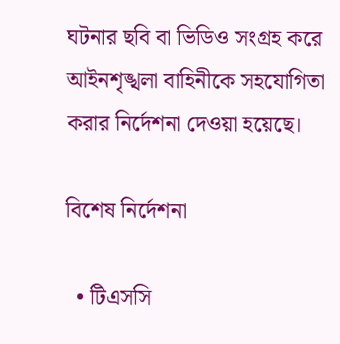ঘটনার ছবি বা ভিডিও সংগ্রহ করে আইনশৃঙ্খলা বাহিনীকে সহযোগিতা করার নির্দেশনা দেওয়া হয়েছে।

বিশেষ নির্দেশনা

  • টিএসসি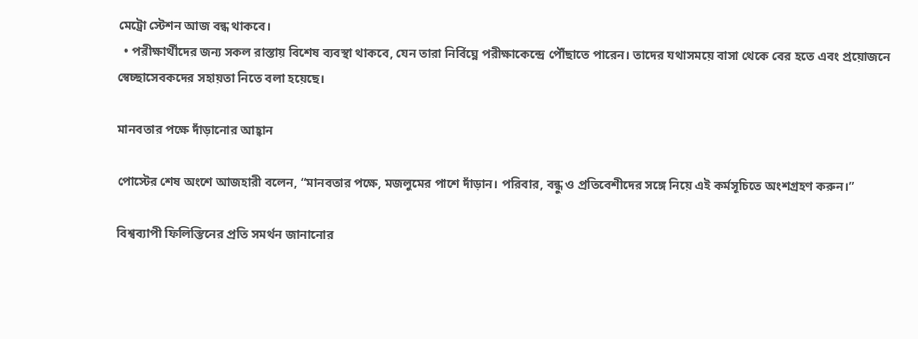মেট্রো স্টেশন আজ বন্ধ থাকবে।
  • পরীক্ষার্থীদের জন্য সকল রাস্তায় বিশেষ ব্যবস্থা থাকবে, যেন তারা নির্বিঘ্নে পরীক্ষাকেন্দ্রে পৌঁছাতে পারেন। তাদের যথাসময়ে বাসা থেকে বের হতে এবং প্রয়োজনে স্বেচ্ছাসেবকদের সহায়তা নিতে বলা হয়েছে।

মানবতার পক্ষে দাঁড়ানোর আহ্বান

পোস্টের শেষ অংশে আজহারী বলেন, “মানবতার পক্ষে, মজলুমের পাশে দাঁড়ান। পরিবার, বন্ধু ও প্রতিবেশীদের সঙ্গে নিয়ে এই কর্মসূচিতে অংশগ্রহণ করুন।”

বিশ্বব্যাপী ফিলিস্তিনের প্রতি সমর্থন জানানোর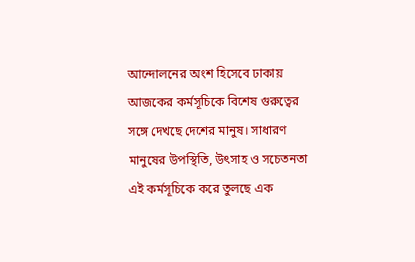আন্দোলনের অংশ হিসেবে ঢাকায় আজকের কর্মসূচিকে বিশেষ গুরুত্বের সঙ্গে দেখছে দেশের মানুষ। সাধারণ মানুষের উপস্থিতি, উৎসাহ ও সচেতনতা এই কর্মসূচিকে করে তুলছে এক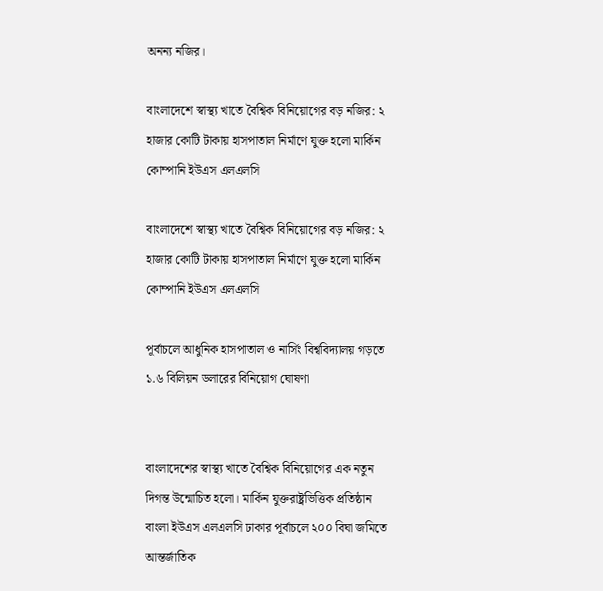অনন্য নজির।

বাংলাদেশে স্বাস্থ্য খাতে বৈশ্বিক বিনিয়োগের বড় নজির: ২ হাজার কোটি টাকায় হাসপাতাল নির্মাণে যুক্ত হলো মার্কিন কোম্পানি ইউএস এলএলসি

বাংলাদেশে স্বাস্থ্য খাতে বৈশ্বিক বিনিয়োগের বড় নজির: ২ হাজার কোটি টাকায় হাসপাতাল নির্মাণে যুক্ত হলো মার্কিন কোম্পানি ইউএস এলএলসি

পূর্বাচলে আধুনিক হাসপাতাল ও নার্সিং বিশ্ববিদ্যালয় গড়তে ১.৬ বিলিয়ন ডলারের বিনিয়োগ ঘোষণা


বাংলাদেশের স্বাস্থ্য খাতে বৈশ্বিক বিনিয়োগের এক নতুন দিগন্ত উন্মোচিত হলো। মার্কিন যুক্তরাষ্ট্রভিত্তিক প্রতিষ্ঠান বাংলা ইউএস এলএলসি ঢাকার পূর্বাচলে ২০০ বিঘা জমিতে আন্তর্জাতিক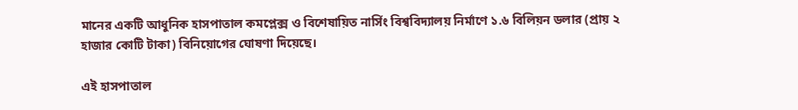মানের একটি আধুনিক হাসপাতাল কমপ্লেক্স ও বিশেষায়িত নার্সিং বিশ্ববিদ্যালয় নির্মাণে ১.৬ বিলিয়ন ডলার (প্রায় ২ হাজার কোটি টাকা) বিনিয়োগের ঘোষণা দিয়েছে।

এই হাসপাতাল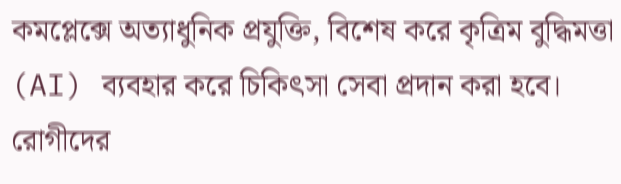কমপ্লেক্সে অত্যাধুনিক প্রযুক্তি, বিশেষ করে কৃত্রিম বুদ্ধিমত্তা (AI) ব্যবহার করে চিকিৎসা সেবা প্রদান করা হবে। রোগীদের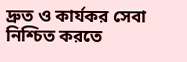দ্রুত ও কার্যকর সেবা নিশ্চিত করতে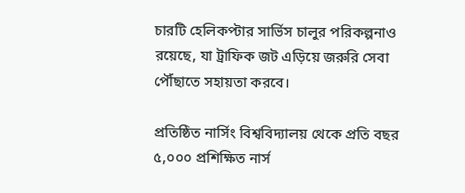চারটি হেলিকপ্টার সার্ভিস চালুর পরিকল্পনাও রয়েছে, যা ট্রাফিক জট এড়িয়ে জরুরি সেবা পৌঁছাতে সহায়তা করবে।

প্রতিষ্ঠিত নার্সিং বিশ্ববিদ্যালয় থেকে প্রতি বছর ৫,০০০ প্রশিক্ষিত নার্স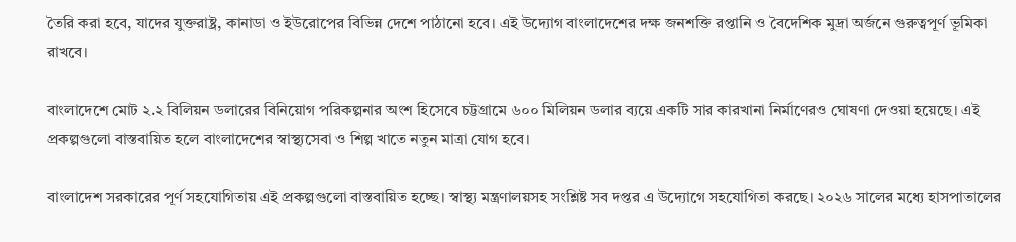তৈরি করা হবে, যাদের যুক্তরাষ্ট্র, কানাডা ও ইউরোপের বিভিন্ন দেশে পাঠানো হবে। এই উদ্যোগ বাংলাদেশের দক্ষ জনশক্তি রপ্তানি ও বৈদেশিক মুদ্রা অর্জনে গুরুত্বপূর্ণ ভূমিকা রাখবে।

বাংলাদেশে মোট ২.২ বিলিয়ন ডলারের বিনিয়োগ পরিকল্পনার অংশ হিসেবে চট্টগ্রামে ৬০০ মিলিয়ন ডলার ব্যয়ে একটি সার কারখানা নির্মাণেরও ঘোষণা দেওয়া হয়েছে। এই প্রকল্পগুলো বাস্তবায়িত হলে বাংলাদেশের স্বাস্থ্যসেবা ও শিল্প খাতে নতুন মাত্রা যোগ হবে।

বাংলাদেশ সরকারের পূর্ণ সহযোগিতায় এই প্রকল্পগুলো বাস্তবায়িত হচ্ছে। স্বাস্থ্য মন্ত্রণালয়সহ সংশ্লিষ্ট সব দপ্তর এ উদ্যোগে সহযোগিতা করছে। ২০২৬ সালের মধ্যে হাসপাতালের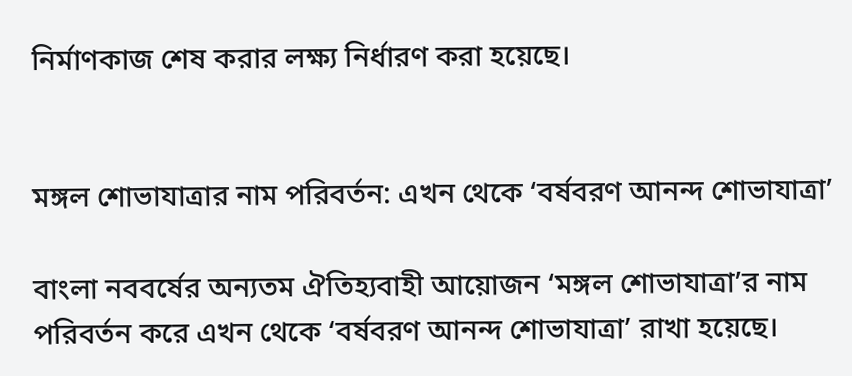নির্মাণকাজ শেষ করার লক্ষ্য নির্ধারণ করা হয়েছে।


মঙ্গল শোভাযাত্রার নাম পরিবর্তন: এখন থেকে ‘বর্ষবরণ আনন্দ শোভাযাত্রা’

বাংলা নববর্ষের অন্যতম ঐতিহ্যবাহী আয়োজন ‘মঙ্গল শোভাযাত্রা’র নাম পরিবর্তন করে এখন থেকে ‘বর্ষবরণ আনন্দ শোভাযাত্রা’ রাখা হয়েছে।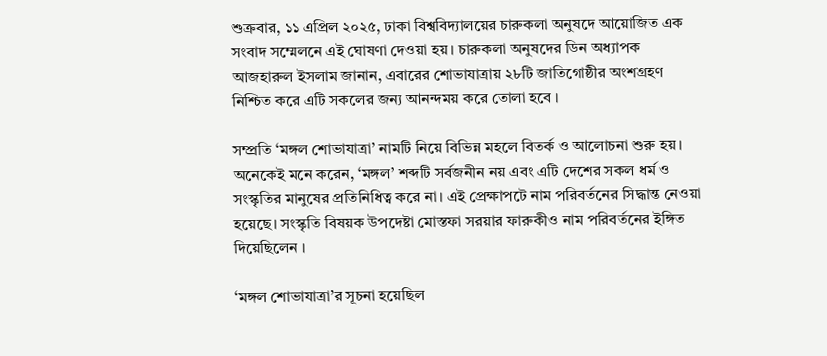শুক্রবার, ১১ এপ্রিল ২০২৫, ঢাকা বিশ্ববিদ্যালয়ের চারুকলা অনুষদে আয়োজিত এক সংবাদ সম্মেলনে এই ঘোষণা দেওয়া হয়। চারুকলা অনুষদের ডিন অধ্যাপক আজহারুল ইসলাম জানান, এবারের শোভাযাত্রায় ২৮টি জাতিগোষ্ঠীর অংশগ্রহণ নিশ্চিত করে এটি সকলের জন্য আনন্দময় করে তোলা হবে ।

সম্প্রতি ‘মঙ্গল শোভাযাত্রা’ নামটি নিয়ে বিভিন্ন মহলে বিতর্ক ও আলোচনা শুরু হয়। অনেকেই মনে করেন, ‘মঙ্গল’ শব্দটি সর্বজনীন নয় এবং এটি দেশের সকল ধর্ম ও সংস্কৃতির মানুষের প্রতিনিধিত্ব করে না। এই প্রেক্ষাপটে নাম পরিবর্তনের সিদ্ধান্ত নেওয়া হয়েছে। সংস্কৃতি বিষয়ক উপদেষ্টা মোস্তফা সরয়ার ফারুকীও নাম পরিবর্তনের ইঙ্গিত দিয়েছিলেন ।

‘মঙ্গল শোভাযাত্রা’র সূচনা হয়েছিল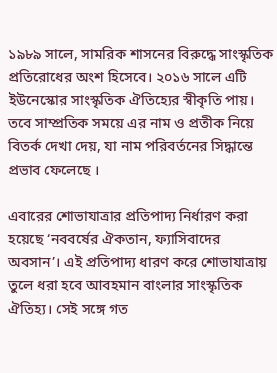১৯৮৯ সালে, সামরিক শাসনের বিরুদ্ধে সাংস্কৃতিক প্রতিরোধের অংশ হিসেবে। ২০১৬ সালে এটি ইউনেস্কোর সাংস্কৃতিক ঐতিহ্যের স্বীকৃতি পায়। তবে সাম্প্রতিক সময়ে এর নাম ও প্রতীক নিয়ে বিতর্ক দেখা দেয়, যা নাম পরিবর্তনের সিদ্ধান্তে প্রভাব ফেলেছে ।

এবারের শোভাযাত্রার প্রতিপাদ্য নির্ধারণ করা হয়েছে ‘নববর্ষের ঐকতান, ফ্যাসিবাদের অবসান’। এই প্রতিপাদ্য ধারণ করে শোভাযাত্রায় তুলে ধরা হবে আবহমান বাংলার সাংস্কৃতিক ঐতিহ্য। সেই সঙ্গে গত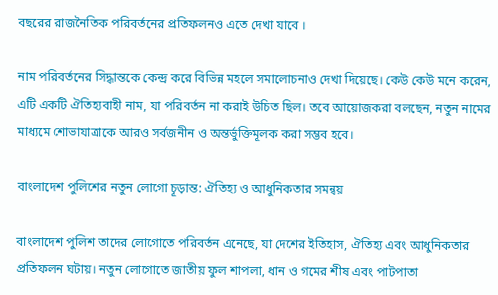বছরের রাজনৈতিক পরিবর্তনের প্রতিফলনও এতে দেখা যাবে ।

নাম পরিবর্তনের সিদ্ধান্তকে কেন্দ্র করে বিভিন্ন মহলে সমালোচনাও দেখা দিয়েছে। কেউ কেউ মনে করেন, এটি একটি ঐতিহ্যবাহী নাম, যা পরিবর্তন না করাই উচিত ছিল। তবে আয়োজকরা বলছেন, নতুন নামের মাধ্যমে শোভাযাত্রাকে আরও সর্বজনীন ও অন্তর্ভুক্তিমূলক করা সম্ভব হবে।

বাংলাদেশ পুলিশের নতুন লোগো চূড়ান্ত: ঐতিহ্য ও আধুনিকতার সমন্বয়

বাংলাদেশ পুলিশ তাদের লোগোতে পরিবর্তন এনেছে, যা দেশের ইতিহাস, ঐতিহ্য এবং আধুনিকতার প্রতিফলন ঘটায়। নতুন লোগোতে জাতীয় ফুল শাপলা, ধান ও গমের শীষ এবং পাটপাতা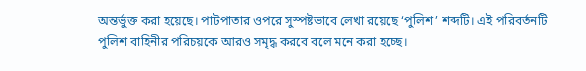অন্তর্ভুক্ত করা হয়েছে। পাটপাতার ওপরে সুস্পষ্টভাবে লেখা রয়েছে ‘পুলিশ’ শব্দটি। এই পরিবর্তনটি পুলিশ বাহিনীর পরিচয়কে আরও সমৃদ্ধ করবে বলে মনে করা হচ্ছে।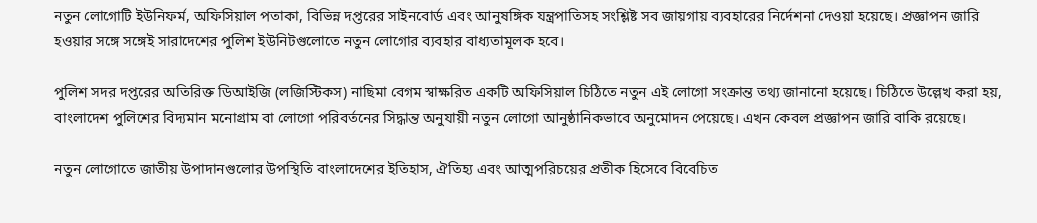নতুন লোগোটি ইউনিফর্ম, অফিসিয়াল পতাকা, বিভিন্ন দপ্তরের সাইনবোর্ড এবং আনুষঙ্গিক যন্ত্রপাতিসহ সংশ্লিষ্ট সব জায়গায় ব্যবহারের নির্দেশনা দেওয়া হয়েছে। প্রজ্ঞাপন জারি হওয়ার সঙ্গে সঙ্গেই সারাদেশের পুলিশ ইউনিটগুলোতে নতুন লোগোর ব্যবহার বাধ্যতামূলক হবে।

পুলিশ সদর দপ্তরের অতিরিক্ত ডিআইজি (লজিস্টিকস) নাছিমা বেগম স্বাক্ষরিত একটি অফিসিয়াল চিঠিতে নতুন এই লোগো সংক্রান্ত তথ্য জানানো হয়েছে। চিঠিতে উল্লেখ করা হয়, বাংলাদেশ পুলিশের বিদ্যমান মনোগ্রাম বা লোগো পরিবর্তনের সিদ্ধান্ত অনুযায়ী নতুন লোগো আনুষ্ঠানিকভাবে অনুমোদন পেয়েছে। এখন কেবল প্রজ্ঞাপন জারি বাকি রয়েছে।

নতুন লোগোতে জাতীয় উপাদানগুলোর উপস্থিতি বাংলাদেশের ইতিহাস, ঐতিহ্য এবং আত্মপরিচয়ের প্রতীক হিসেবে বিবেচিত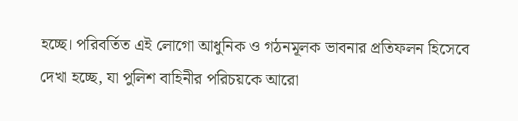হচ্ছে। পরিবর্তিত এই লোগো আধুনিক ও গঠনমূলক ভাবনার প্রতিফলন হিসেবে দেখা হচ্ছে, যা পুলিশ বাহিনীর পরিচয়কে আরো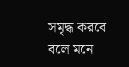সমৃদ্ধ করবে বলে মনে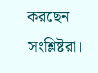করছেন সংশ্লিষ্টরা।